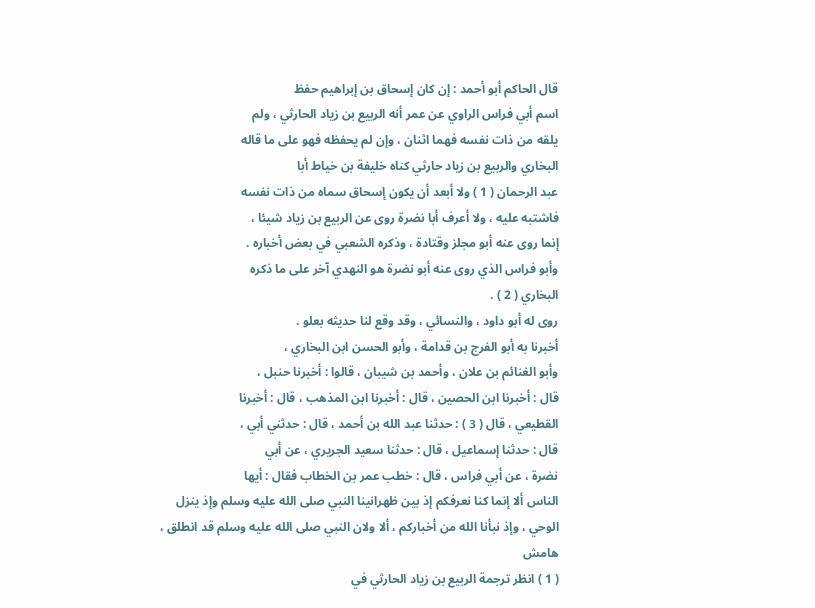قال الحاكم أبو أحمد : إن كان إسحاق بن إبراهيم حفظ
اسم أبي فراس الراوي عن عمر أنه الربيع بن زياد الحارثي ، ولم
يلقه من ذات نفسه فهما اثنان ، وإن لم يحفظه فهو على ما قاله
البخاري والربيع بن زياد حارثي كناه خليفة بن خياط أبا
عبد الرحمان ( 1 ) ولا أبعد أن يكون إسحاق سماه من ذات نفسه
فاشتبه عليه ، ولا أعرف أبا نضرة روى عن الربيع بن زياد شيئا ،
إنما روى عنه أبو مجلز وقتادة ، وذكره الشعبي في بعض أخباره .
وأبو فراس الذي روى عنه أبو نضرة هو النهدي آخر على ما ذكره
البخاري ( 2 ) .
روى له أبو داود ، والنسائي ، وقد وقع لنا حديثه بعلو .
أخبرنا به أبو الفرج بن قدامة ، وأبو الحسن ابن البخاري ،
وأبو الغنائم بن علان ، وأحمد بن شيبان ، قالوا : أخبرنا حنبل ،
قال : أخبرنا ابن الحصين ، قال : أخبرنا ابن المذهب ، قال : أخبرنا
القطيعي ، قال ( 3 ) : حدثنا عبد الله بن أحمد ، قال : حدثني أبي ،
قال : حدثنا إسماعيل ، قال : حدثنا سعيد الجريري ، عن أبي
نضرة ، عن أبي فراس ، قال : خطب عمر بن الخطاب فقال : أيها
الناس ألا إنما كنا نعرفكم إذ بين ظهرانينا النبي صلى الله عليه وسلم وإذ ينزل
الوحي ، وإذ نبأنا الله من أخباركم ، ألا ولان النبي صلى الله عليه وسلم قد انطلق ،
هامش
( 1 ) انظر ترجمة الربيع بن زياد الحارثي في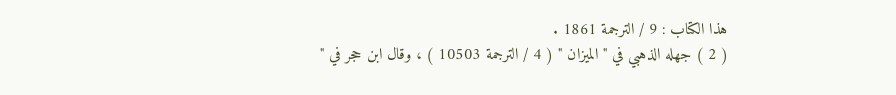هذا الكتاب : 9 / الترجمة 1861 .
( 2 ) جهله الذهبي في " الميزان " ( 4 / الترجمة 10503 ) ، وقال ابن حجر في "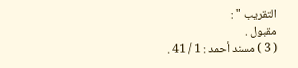التقريب " :
مقبول .
( 3 ) مسند أحمد : 1 / 41 .